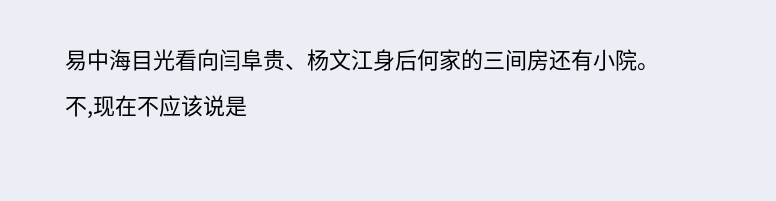易中海目光看向闫阜贵、杨文江身后何家的三间房还有小院。
不,现在不应该说是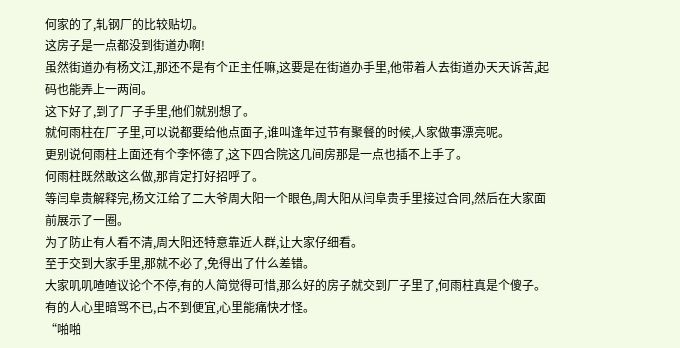何家的了,轧钢厂的比较贴切。
这房子是一点都没到街道办啊!
虽然街道办有杨文江,那还不是有个正主任嘛,这要是在街道办手里,他带着人去街道办天天诉苦,起码也能弄上一两间。
这下好了,到了厂子手里,他们就别想了。
就何雨柱在厂子里,可以说都要给他点面子,谁叫逢年过节有聚餐的时候,人家做事漂亮呢。
更别说何雨柱上面还有个李怀德了,这下四合院这几间房那是一点也插不上手了。
何雨柱既然敢这么做,那肯定打好招呼了。
等闫阜贵解释完,杨文江给了二大爷周大阳一个眼色,周大阳从闫阜贵手里接过合同,然后在大家面前展示了一圈。
为了防止有人看不清,周大阳还特意靠近人群,让大家仔细看。
至于交到大家手里,那就不必了,免得出了什么差错。
大家叽叽喳喳议论个不停,有的人简觉得可惜,那么好的房子就交到厂子里了,何雨柱真是个傻子。
有的人心里暗骂不已,占不到便宜,心里能痛快才怪。
“啪啪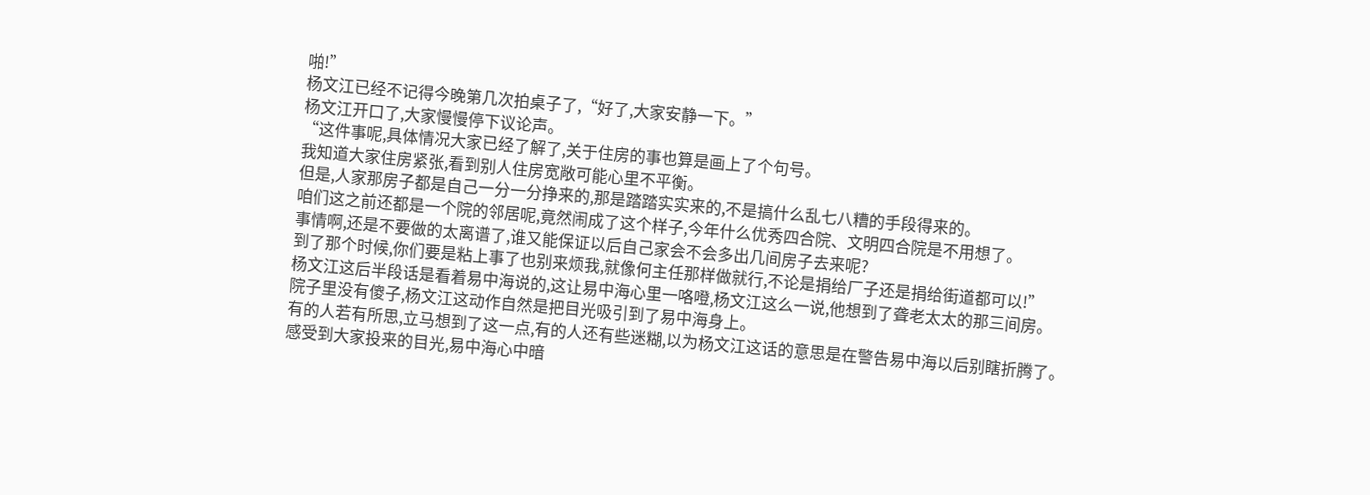啪!”
杨文江已经不记得今晚第几次拍桌子了,“好了,大家安静一下。”
杨文江开口了,大家慢慢停下议论声。
“这件事呢,具体情况大家已经了解了,关于住房的事也算是画上了个句号。
我知道大家住房紧张,看到别人住房宽敞可能心里不平衡。
但是,人家那房子都是自己一分一分挣来的,那是踏踏实实来的,不是搞什么乱七八糟的手段得来的。
咱们这之前还都是一个院的邻居呢,竟然闹成了这个样子,今年什么优秀四合院、文明四合院是不用想了。
事情啊,还是不要做的太离谱了,谁又能保证以后自己家会不会多出几间房子去来呢?
到了那个时候,你们要是粘上事了也别来烦我,就像何主任那样做就行,不论是捐给厂子还是捐给街道都可以!”
杨文江这后半段话是看着易中海说的,这让易中海心里一咯噔,杨文江这么一说,他想到了聋老太太的那三间房。
院子里没有傻子,杨文江这动作自然是把目光吸引到了易中海身上。
有的人若有所思,立马想到了这一点,有的人还有些迷糊,以为杨文江这话的意思是在警告易中海以后别瞎折腾了。
感受到大家投来的目光,易中海心中暗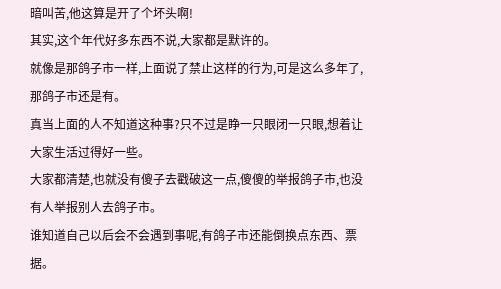暗叫苦,他这算是开了个坏头啊!
其实,这个年代好多东西不说,大家都是默许的。
就像是那鸽子市一样,上面说了禁止这样的行为,可是这么多年了,那鸽子市还是有。
真当上面的人不知道这种事?只不过是睁一只眼闭一只眼,想着让大家生活过得好一些。
大家都清楚,也就没有傻子去戳破这一点,傻傻的举报鸽子市,也没有人举报别人去鸽子市。
谁知道自己以后会不会遇到事呢,有鸽子市还能倒换点东西、票据。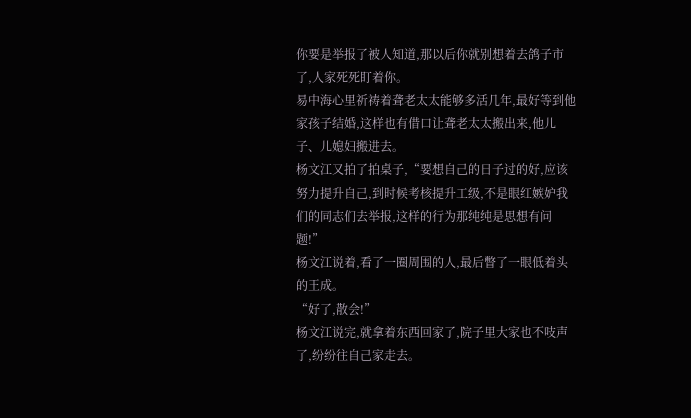你要是举报了被人知道,那以后你就别想着去鸽子市了,人家死死盯着你。
易中海心里祈祷着聋老太太能够多活几年,最好等到他家孩子结婚,这样也有借口让聋老太太搬出来,他儿子、儿媳妇搬进去。
杨文江又拍了拍桌子,“要想自己的日子过的好,应该努力提升自己,到时候考核提升工级,不是眼红嫉妒我们的同志们去举报,这样的行为那纯纯是思想有问题!”
杨文江说着,看了一圈周围的人,最后瞥了一眼低着头的王成。
“好了,散会!”
杨文江说完,就拿着东西回家了,院子里大家也不吱声了,纷纷往自己家走去。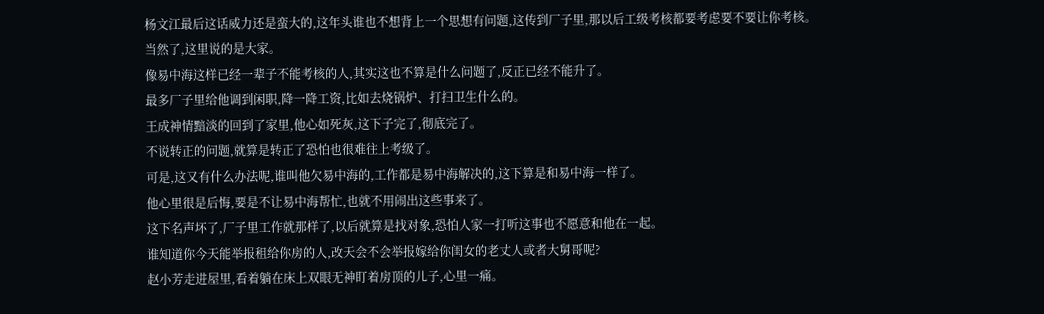杨文江最后这话威力还是蛮大的,这年头谁也不想背上一个思想有问题,这传到厂子里,那以后工级考核都要考虑要不要让你考核。
当然了,这里说的是大家。
像易中海这样已经一辈子不能考核的人,其实这也不算是什么问题了,反正已经不能升了。
最多厂子里给他调到闲职,降一降工资,比如去烧锅炉、打扫卫生什么的。
王成神情黯淡的回到了家里,他心如死灰,这下子完了,彻底完了。
不说转正的问题,就算是转正了恐怕也很难往上考级了。
可是,这又有什么办法呢,谁叫他欠易中海的,工作都是易中海解决的,这下算是和易中海一样了。
他心里很是后悔,要是不让易中海帮忙,也就不用闹出这些事来了。
这下名声坏了,厂子里工作就那样了,以后就算是找对象,恐怕人家一打听这事也不愿意和他在一起。
谁知道你今天能举报租给你房的人,改天会不会举报嫁给你闺女的老丈人或者大舅哥呢?
赵小芳走进屋里,看着躺在床上双眼无神盯着房顶的儿子,心里一痛。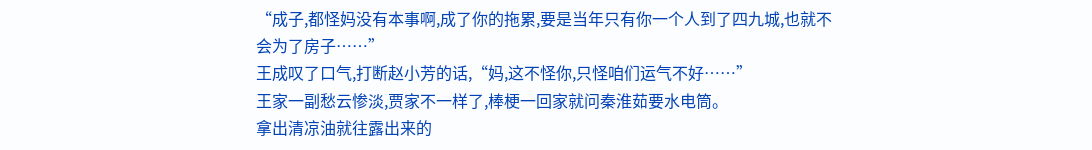“成子,都怪妈没有本事啊,成了你的拖累,要是当年只有你一个人到了四九城,也就不会为了房子……”
王成叹了口气,打断赵小芳的话,“妈,这不怪你,只怪咱们运气不好……”
王家一副愁云惨淡,贾家不一样了,棒梗一回家就问秦淮茹要水电筒。
拿出清凉油就往露出来的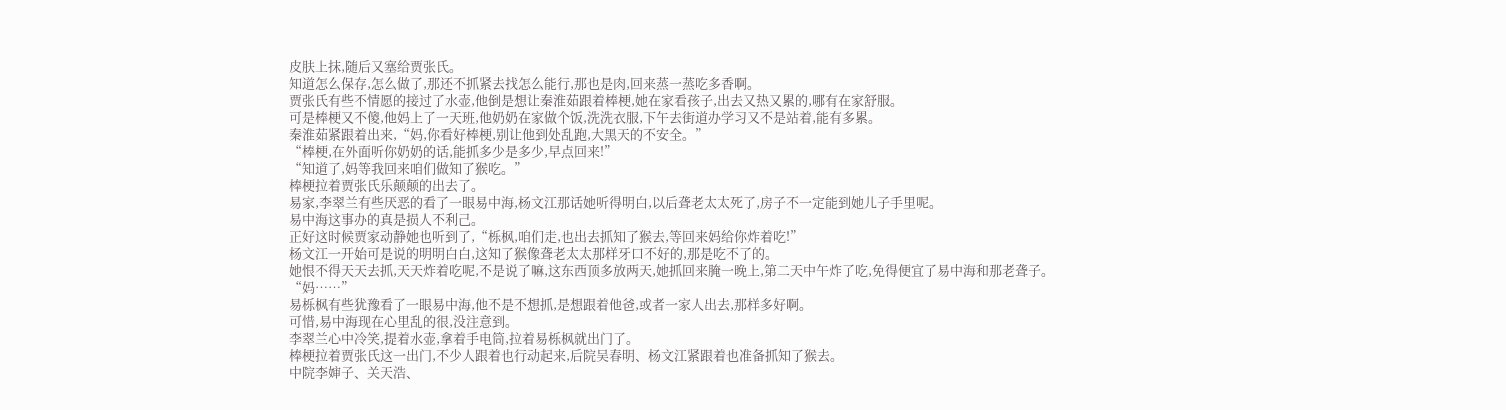皮肤上抹,随后又塞给贾张氏。
知道怎么保存,怎么做了,那还不抓紧去找怎么能行,那也是肉,回来蒸一蒸吃多香啊。
贾张氏有些不情愿的接过了水壶,他倒是想让秦淮茹跟着棒梗,她在家看孩子,出去又热又累的,哪有在家舒服。
可是棒梗又不傻,他妈上了一天班,他奶奶在家做个饭,洗洗衣服,下午去街道办学习又不是站着,能有多累。
秦淮茹紧跟着出来,“妈,你看好棒梗,别让他到处乱跑,大黑天的不安全。”
“棒梗,在外面听你奶奶的话,能抓多少是多少,早点回来!”
“知道了,妈等我回来咱们做知了猴吃。”
棒梗拉着贾张氏乐颠颠的出去了。
易家,李翠兰有些厌恶的看了一眼易中海,杨文江那话她听得明白,以后聋老太太死了,房子不一定能到她儿子手里呢。
易中海这事办的真是损人不利己。
正好这时候贾家动静她也听到了,“栎枫,咱们走,也出去抓知了猴去,等回来妈给你炸着吃!”
杨文江一开始可是说的明明白白,这知了猴像聋老太太那样牙口不好的,那是吃不了的。
她恨不得天天去抓,天天炸着吃呢,不是说了嘛,这东西顶多放两天,她抓回来腌一晚上,第二天中午炸了吃,免得便宜了易中海和那老聋子。
“妈……”
易栎枫有些犹豫看了一眼易中海,他不是不想抓,是想跟着他爸,或者一家人出去,那样多好啊。
可惜,易中海现在心里乱的很,没注意到。
李翠兰心中冷笑,提着水壶,拿着手电筒,拉着易栎枫就出门了。
棒梗拉着贾张氏这一出门,不少人跟着也行动起来,后院吴春明、杨文江紧跟着也准备抓知了猴去。
中院李婶子、关天浩、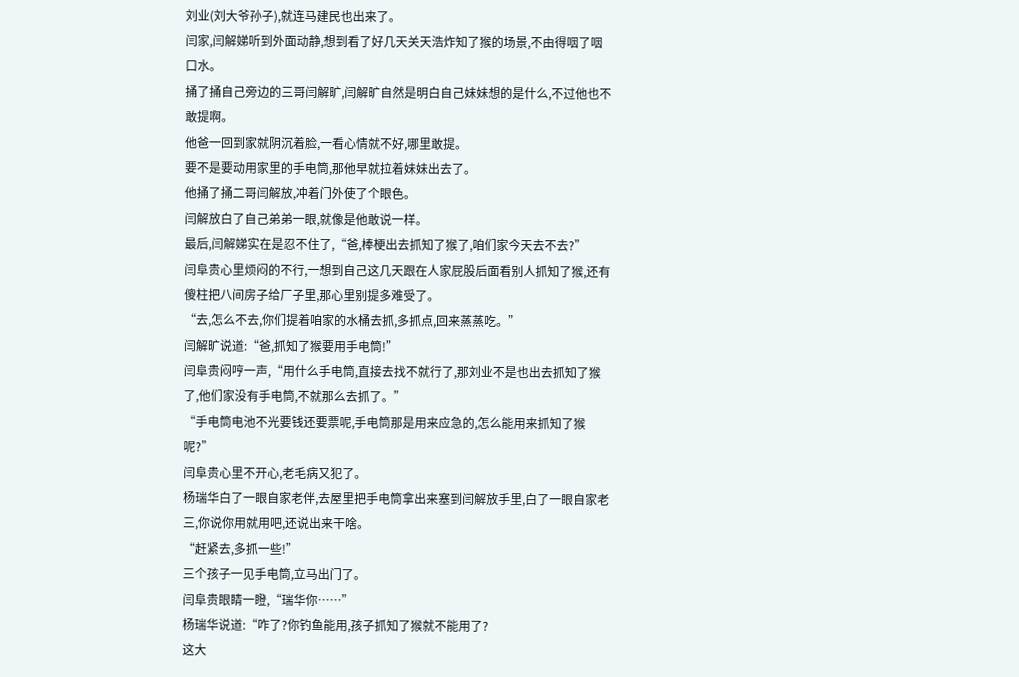刘业(刘大爷孙子),就连马建民也出来了。
闫家,闫解娣听到外面动静,想到看了好几天关天浩炸知了猴的场景,不由得咽了咽口水。
捅了捅自己旁边的三哥闫解旷,闫解旷自然是明白自己妹妹想的是什么,不过他也不敢提啊。
他爸一回到家就阴沉着脸,一看心情就不好,哪里敢提。
要不是要动用家里的手电筒,那他早就拉着妹妹出去了。
他捅了捅二哥闫解放,冲着门外使了个眼色。
闫解放白了自己弟弟一眼,就像是他敢说一样。
最后,闫解娣实在是忍不住了,“爸,棒梗出去抓知了猴了,咱们家今天去不去?”
闫阜贵心里烦闷的不行,一想到自己这几天跟在人家屁股后面看别人抓知了猴,还有傻柱把八间房子给厂子里,那心里别提多难受了。
“去,怎么不去,你们提着咱家的水桶去抓,多抓点,回来蒸蒸吃。”
闫解旷说道:“爸,抓知了猴要用手电筒!”
闫阜贵闷哼一声,“用什么手电筒,直接去找不就行了,那刘业不是也出去抓知了猴了,他们家没有手电筒,不就那么去抓了。”
“手电筒电池不光要钱还要票呢,手电筒那是用来应急的,怎么能用来抓知了猴呢?”
闫阜贵心里不开心,老毛病又犯了。
杨瑞华白了一眼自家老伴,去屋里把手电筒拿出来塞到闫解放手里,白了一眼自家老三,你说你用就用吧,还说出来干啥。
“赶紧去,多抓一些!”
三个孩子一见手电筒,立马出门了。
闫阜贵眼睛一瞪,“瑞华你……”
杨瑞华说道:“咋了?你钓鱼能用,孩子抓知了猴就不能用了?
这大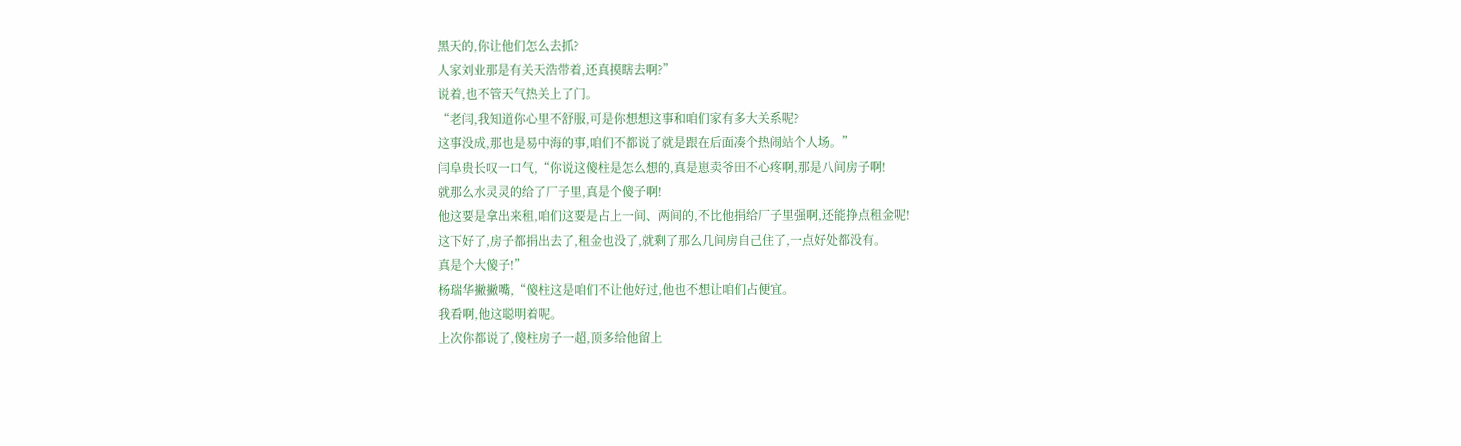黑天的,你让他们怎么去抓?
人家刘业那是有关天浩带着,还真摸瞎去啊?”
说着,也不管天气热关上了门。
“老闫,我知道你心里不舒服,可是你想想这事和咱们家有多大关系呢?
这事没成,那也是易中海的事,咱们不都说了就是跟在后面凑个热闹站个人场。”
闫阜贵长叹一口气,“你说这傻柱是怎么想的,真是崽卖爷田不心疼啊,那是八间房子啊!
就那么水灵灵的给了厂子里,真是个傻子啊!
他这要是拿出来租,咱们这要是占上一间、两间的,不比他捐给厂子里强啊,还能挣点租金呢!
这下好了,房子都捐出去了,租金也没了,就剩了那么几间房自己住了,一点好处都没有。
真是个大傻子!”
杨瑞华撇撇嘴,“傻柱这是咱们不让他好过,他也不想让咱们占便宜。
我看啊,他这聪明着呢。
上次你都说了,傻柱房子一超,顶多给他留上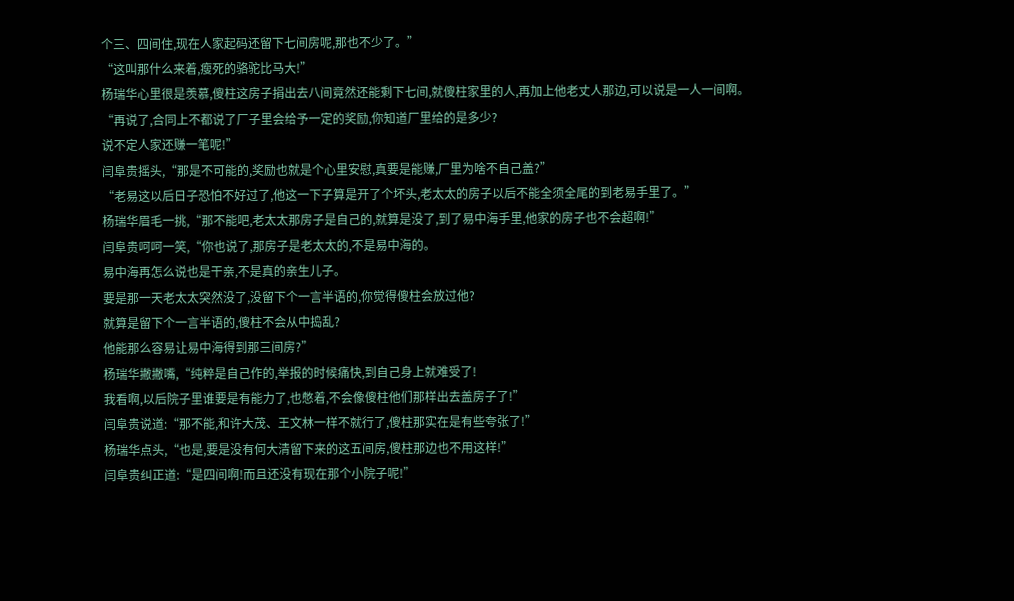个三、四间住,现在人家起码还留下七间房呢,那也不少了。”
“这叫那什么来着,瘦死的骆驼比马大!”
杨瑞华心里很是羡慕,傻柱这房子捐出去八间竟然还能剩下七间,就傻柱家里的人,再加上他老丈人那边,可以说是一人一间啊。
“再说了,合同上不都说了厂子里会给予一定的奖励,你知道厂里给的是多少?
说不定人家还赚一笔呢!”
闫阜贵摇头,“那是不可能的,奖励也就是个心里安慰,真要是能赚,厂里为啥不自己盖?”
“老易这以后日子恐怕不好过了,他这一下子算是开了个坏头,老太太的房子以后不能全须全尾的到老易手里了。”
杨瑞华眉毛一挑,“那不能吧,老太太那房子是自己的,就算是没了,到了易中海手里,他家的房子也不会超啊!”
闫阜贵呵呵一笑,“你也说了,那房子是老太太的,不是易中海的。
易中海再怎么说也是干亲,不是真的亲生儿子。
要是那一天老太太突然没了,没留下个一言半语的,你觉得傻柱会放过他?
就算是留下个一言半语的,傻柱不会从中捣乱?
他能那么容易让易中海得到那三间房?”
杨瑞华撇撇嘴,“纯粹是自己作的,举报的时候痛快,到自己身上就难受了!
我看啊,以后院子里谁要是有能力了,也憋着,不会像傻柱他们那样出去盖房子了!”
闫阜贵说道:“那不能,和许大茂、王文林一样不就行了,傻柱那实在是有些夸张了!”
杨瑞华点头,“也是,要是没有何大清留下来的这五间房,傻柱那边也不用这样!”
闫阜贵纠正道:“是四间啊!而且还没有现在那个小院子呢!”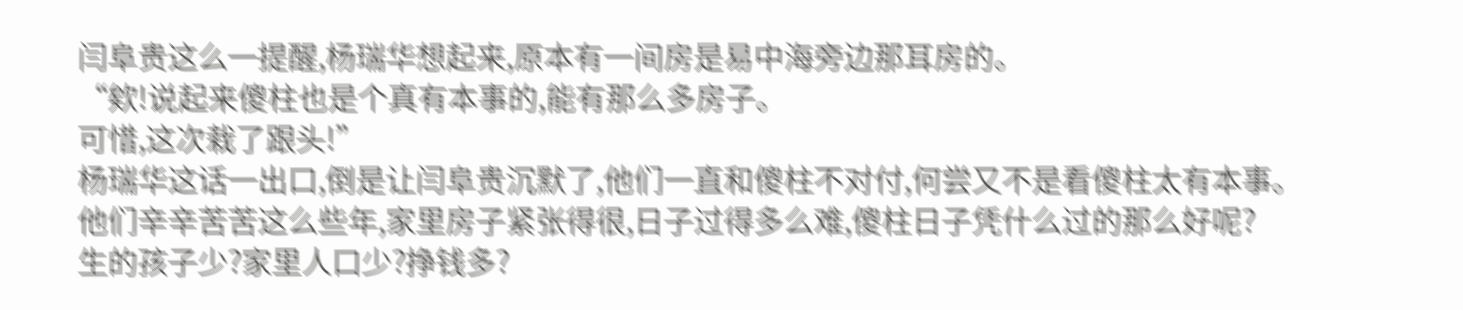闫阜贵这么一提醒,杨瑞华想起来,原本有一间房是易中海旁边那耳房的。
“欸!说起来傻柱也是个真有本事的,能有那么多房子。
可惜,这次栽了跟头!”
杨瑞华这话一出口,倒是让闫阜贵沉默了,他们一直和傻柱不对付,何尝又不是看傻柱太有本事。
他们辛辛苦苦这么些年,家里房子紧张得很,日子过得多么难,傻柱日子凭什么过的那么好呢?
生的孩子少?家里人口少?挣钱多?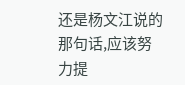还是杨文江说的那句话,应该努力提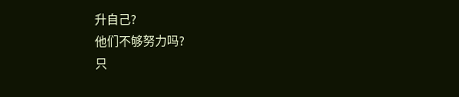升自己?
他们不够努力吗?
只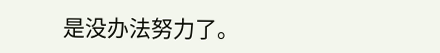是没办法努力了。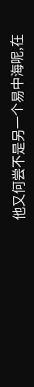他又何尝不是另一个易中海呢,在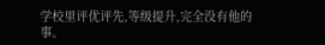学校里评优评先,等级提升,完全没有他的事。